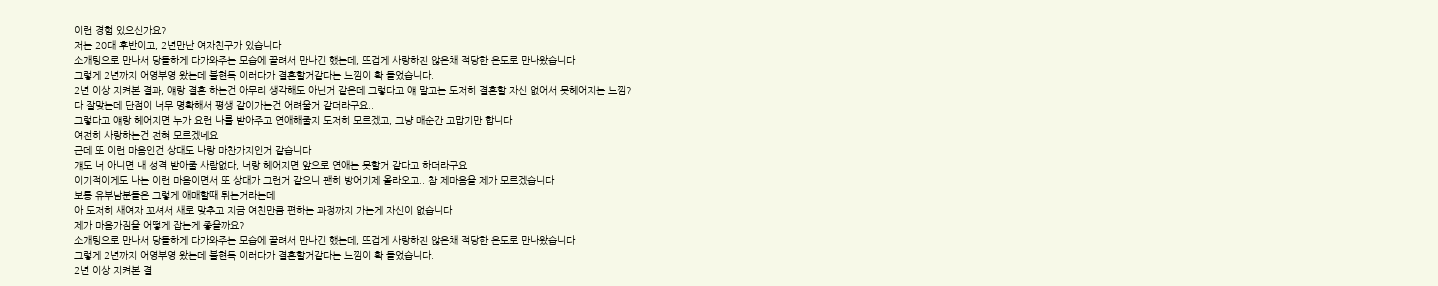이런 경험 있으신가요?
저는 20대 후반이고, 2년만난 여자친구가 있습니다
소개팅으로 만나서 당돌하게 다가와주는 모습에 끌려서 만나긴 했는데, 뜨겁게 사랑하진 않은채 적당한 온도로 만나왔습니다
그렇게 2년까지 어영부영 왔는데 불현득 이러다가 결혼할거같다는 느낌이 확 들었습니다.
2년 이상 지켜본 결과, 얘랑 결혼 하는건 아무리 생각해도 아닌거 같은데 그렇다고 얘 말고는 도저히 결혼할 자신 없어서 못헤어지는 느낌?
다 잘맞는데 단점이 너무 명확해서 평생 같이가는건 어려울거 같더라구요..
그렇다고 얘랑 헤어지면 누가 요런 나를 받아주고 연애해줄지 도저히 모르겠고, 그냥 매순간 고맙기만 합니다
여전히 사랑하는건 전혀 모르겠네요
근데 또 이런 마음인건 상대도 나랑 마찬가지인거 같습니다
걔도 너 아니면 내 성격 받아줄 사람없다, 너랑 헤어지면 앞으로 연애는 못할거 같다고 하더라구요
이기적이게도 나는 이런 마음이면서 또 상대가 그런거 같으니 괜히 방어기제 올라오고.. 참 제마음을 제가 모르겠습니다
보통 유부남분들은 그렇게 애매할때 튀는거라는데
아 도저히 새여자 꼬셔서 새로 맞추고 지금 여친만큼 편하는 과정까지 가는게 자신이 없습니다
제가 마음가짐을 어떻게 잡는게 좋을까요?
소개팅으로 만나서 당돌하게 다가와주는 모습에 끌려서 만나긴 했는데, 뜨겁게 사랑하진 않은채 적당한 온도로 만나왔습니다
그렇게 2년까지 어영부영 왔는데 불현득 이러다가 결혼할거같다는 느낌이 확 들었습니다.
2년 이상 지켜본 결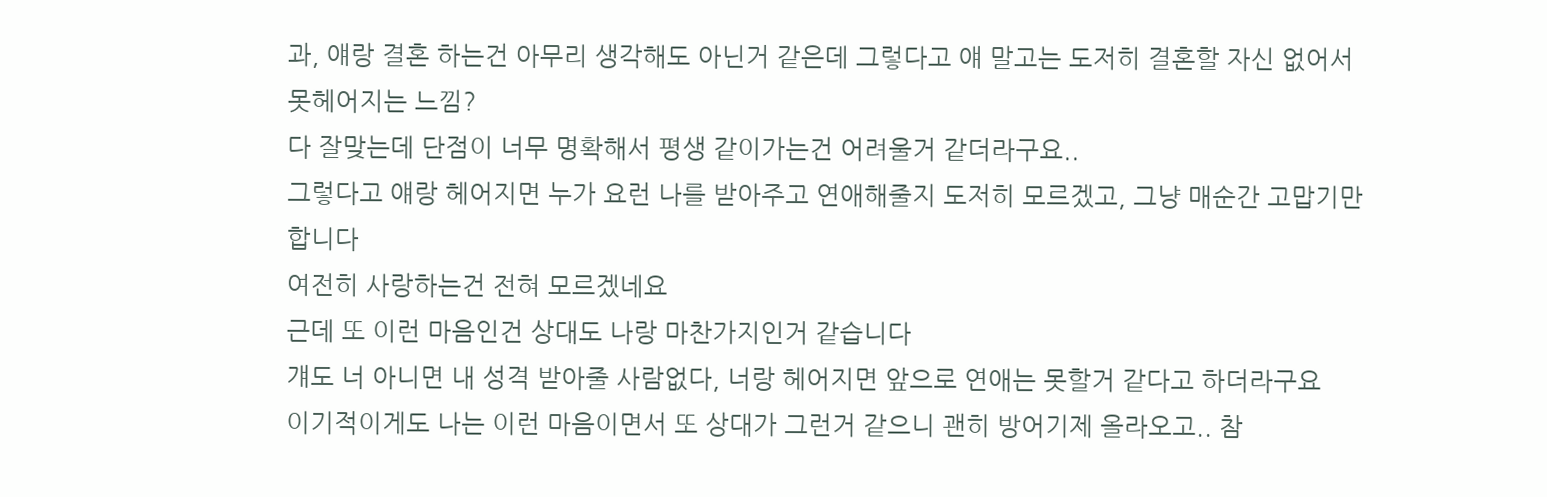과, 얘랑 결혼 하는건 아무리 생각해도 아닌거 같은데 그렇다고 얘 말고는 도저히 결혼할 자신 없어서 못헤어지는 느낌?
다 잘맞는데 단점이 너무 명확해서 평생 같이가는건 어려울거 같더라구요..
그렇다고 얘랑 헤어지면 누가 요런 나를 받아주고 연애해줄지 도저히 모르겠고, 그냥 매순간 고맙기만 합니다
여전히 사랑하는건 전혀 모르겠네요
근데 또 이런 마음인건 상대도 나랑 마찬가지인거 같습니다
걔도 너 아니면 내 성격 받아줄 사람없다, 너랑 헤어지면 앞으로 연애는 못할거 같다고 하더라구요
이기적이게도 나는 이런 마음이면서 또 상대가 그런거 같으니 괜히 방어기제 올라오고.. 참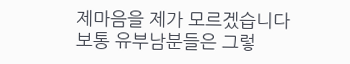제마음을 제가 모르겠습니다
보통 유부남분들은 그렇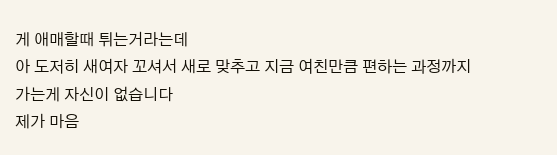게 애매할때 튀는거라는데
아 도저히 새여자 꼬셔서 새로 맞추고 지금 여친만큼 편하는 과정까지 가는게 자신이 없습니다
제가 마음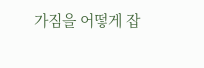가짐을 어떻게 잡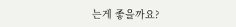는게 좋을까요?